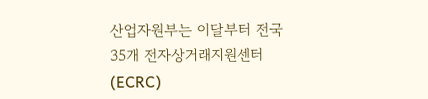산업자원부는 이달부터 전국 35개 전자상거래지원센터(ECRC)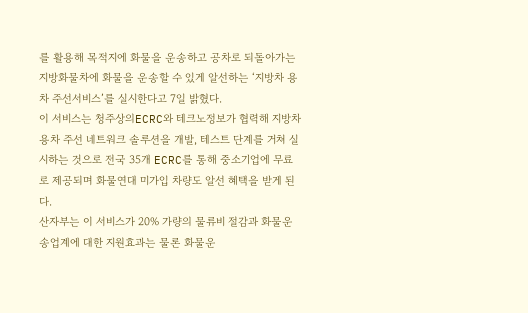를 활용해 목적지에 화물을 운송하고 공차로 되돌아가는 지방화물차에 화물을 운송할 수 있게 알선하는 ‘지방차 용차 주선서비스’를 실시한다고 7일 밝혔다.
이 서비스는 청주상의ECRC와 테크노정보가 협력해 지방차 용차 주선 네트워크 솔루션을 개발, 테스트 단계를 거쳐 실시하는 것으로 전국 35개 ECRC를 통해 중소기업에 무료로 제공되며 화물연대 미가입 차량도 알선 혜택을 받게 된다.
산자부는 이 서비스가 20% 가량의 물류비 절감과 화물운송업계에 대한 지원효과는 물론 화물운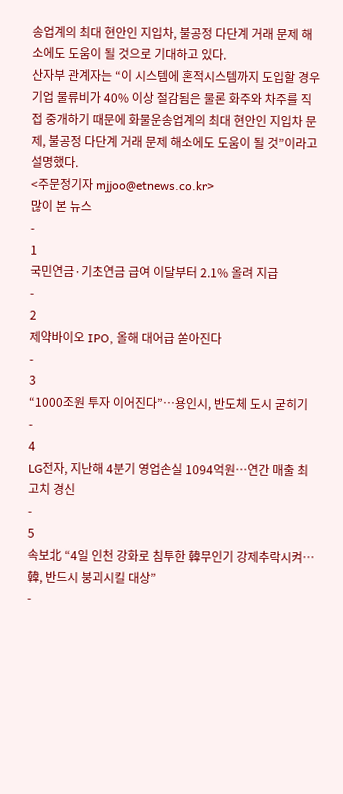송업계의 최대 현안인 지입차, 불공정 다단계 거래 문제 해소에도 도움이 될 것으로 기대하고 있다.
산자부 관계자는 “이 시스템에 혼적시스템까지 도입할 경우 기업 물류비가 40% 이상 절감됨은 물론 화주와 차주를 직접 중개하기 때문에 화물운송업계의 최대 현안인 지입차 문제, 불공정 다단계 거래 문제 해소에도 도움이 될 것”이라고 설명했다.
<주문정기자 mjjoo@etnews.co.kr>
많이 본 뉴스
-
1
국민연금·기초연금 급여 이달부터 2.1% 올려 지급
-
2
제약바이오 IPO, 올해 대어급 쏟아진다
-
3
“1000조원 투자 이어진다”…용인시, 반도체 도시 굳히기
-
4
LG전자, 지난해 4분기 영업손실 1094억원…연간 매출 최고치 경신
-
5
속보北 “4일 인천 강화로 침투한 韓무인기 강제추락시켜…韓, 반드시 붕괴시킬 대상”
-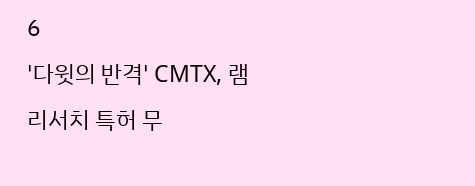6
'다윗의 반격' CMTX, 램리서치 특허 무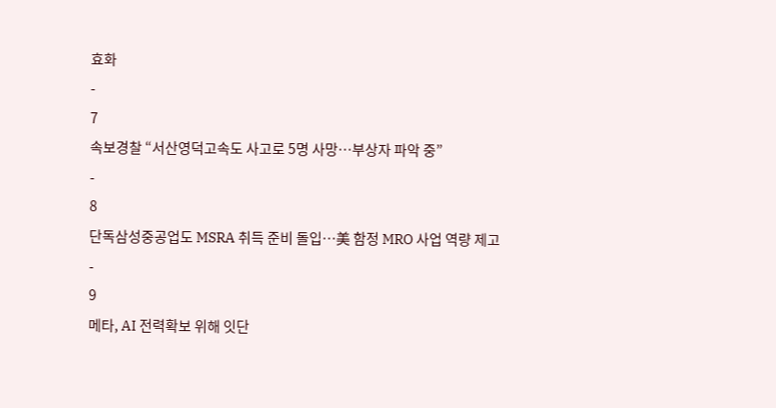효화
-
7
속보경찰 “서산영덕고속도 사고로 5명 사망…부상자 파악 중”
-
8
단독삼성중공업도 MSRA 취득 준비 돌입…美 함정 MRO 사업 역량 제고
-
9
메타, AI 전력확보 위해 잇단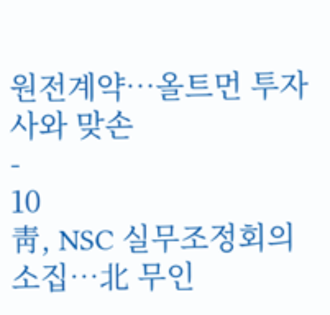원전계약…올트먼 투자사와 맞손
-
10
靑, NSC 실무조정회의 소집…北 무인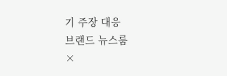기 주장 대응
브랜드 뉴스룸
×